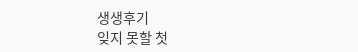생생후기
잊지 못할 첫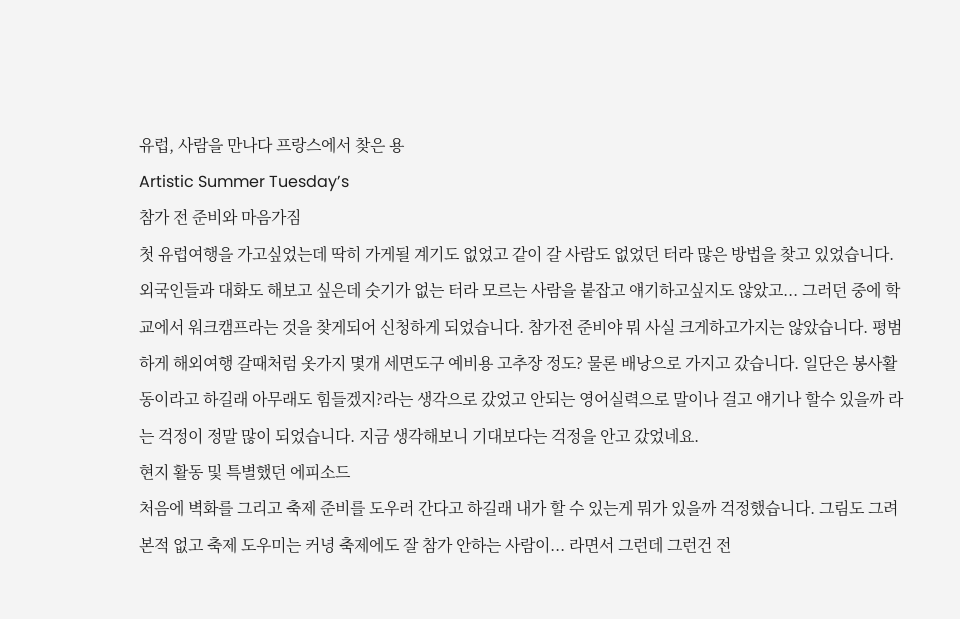유럽, 사람을 만나다 프랑스에서 찾은 용
Artistic Summer Tuesday’s
참가 전 준비와 마음가짐
첫 유럽여행을 가고싶었는데 딱히 가게될 계기도 없었고 같이 갈 사람도 없었던 터라 많은 방법을 찾고 있었습니다. 외국인들과 대화도 해보고 싶은데 숫기가 없는 터라 모르는 사람을 붙잡고 얘기하고싶지도 않았고... 그러던 중에 학교에서 워크캠프라는 것을 찾게되어 신청하게 되었습니다. 참가전 준비야 뭐 사실 크게하고가지는 않았습니다. 평범하게 해외여행 갈때처럼 옷가지 몇개 세면도구 예비용 고추장 정도? 물론 배낭으로 가지고 갔습니다. 일단은 봉사활동이라고 하길래 아무래도 힘들겠지?라는 생각으로 갔었고 안되는 영어실력으로 말이나 걸고 얘기나 할수 있을까 라는 걱정이 정말 많이 되었습니다. 지금 생각해보니 기대보다는 걱정을 안고 갔었네요.
현지 활동 및 특별했던 에피소드
처음에 벽화를 그리고 축제 준비를 도우러 간다고 하길래 내가 할 수 있는게 뭐가 있을까 걱정했습니다. 그림도 그려본적 없고 축제 도우미는 커녕 축제에도 잘 참가 안하는 사람이... 라면서 그런데 그런건 전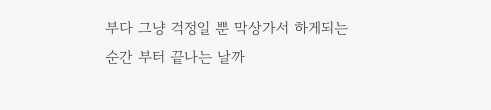부다 그냥 걱정일 뿐 막상가서 하게되는 순간 부터 끝나는 날까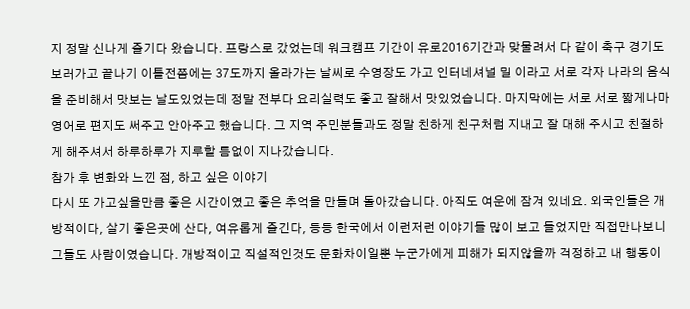지 정말 신나게 즐기다 왔습니다. 프랑스로 갔었는데 워크캠프 기간이 유로2016기간과 맞물려서 다 같이 축구 경기도 보러가고 끝나기 이틀전쯤에는 37도까지 올라가는 날씨로 수영장도 가고 인터네셔널 밀 이라고 서로 각자 나라의 음식을 준비해서 맛보는 날도있었는데 정말 전부다 요리실력도 좋고 잘해서 맛있었습니다. 마지막에는 서로 서로 짧게나마 영어로 편지도 써주고 안아주고 했습니다. 그 지역 주민분들과도 정말 친하게 친구처럼 지내고 잘 대해 주시고 친절하게 해주셔서 하루하루가 지루할 틈없이 지나갔습니다.
참가 후 변화와 느낀 점, 하고 싶은 이야기
다시 또 가고싶을만큼 좋은 시간이였고 좋은 추억을 만들며 돌아갔습니다. 아직도 여운에 잠겨 있네요. 외국인들은 개방적이다, 살기 좋은곳에 산다, 여유롭게 즐긴다, 등등 한국에서 이런저런 이야기들 많이 보고 들었지만 직접만나보니 그들도 사람이였습니다. 개방적이고 직설적인것도 문화차이일뿐 누군가에게 피해가 되지않을까 걱정하고 내 행동이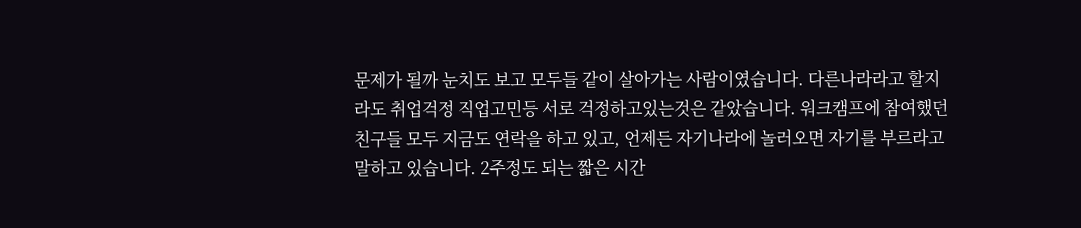문제가 될까 눈치도 보고 모두들 같이 살아가는 사람이였습니다. 다른나라라고 할지라도 취업걱정 직업고민등 서로 걱정하고있는것은 같았습니다. 워크캠프에 참여했던 친구들 모두 지금도 연락을 하고 있고, 언제든 자기나라에 놀러오면 자기를 부르라고 말하고 있습니다. 2주정도 되는 짧은 시간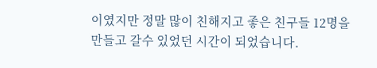이였지만 정말 많이 친해지고 좋은 친구들 12명을 만들고 갈수 있었던 시간이 되었습니다.